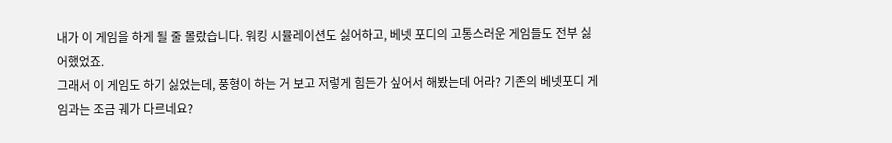내가 이 게임을 하게 될 줄 몰랐습니다. 워킹 시뮬레이션도 싫어하고, 베넷 포디의 고통스러운 게임들도 전부 싫어했었죠.
그래서 이 게임도 하기 싫었는데, 풍형이 하는 거 보고 저렇게 힘든가 싶어서 해봤는데 어라? 기존의 베넷포디 게임과는 조금 궤가 다르네요?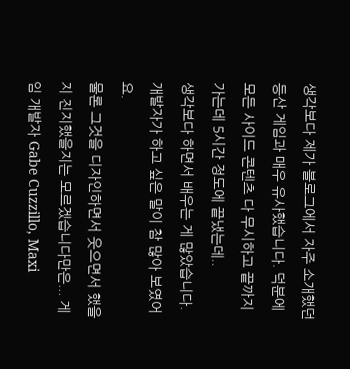생각보다 제가 블로그에서 자주 소개했던 등산 게임과 매우 유사했습니다. 덕분에 모든 사이드 콘텐츠 다 무시하고 끝까지 가는데 5시간 정도에 끝냈는데..
생각보다 하면서 배우는 게 많았습니다. 개발자가 하고 싶은 말이 참 많아 보였어요.
물론 그것을 디자인하면서 웃으면서 했을지 진지했을지는 모르겠습니다만은... 게임 개발자 Gabe Cuzzillo, Maxi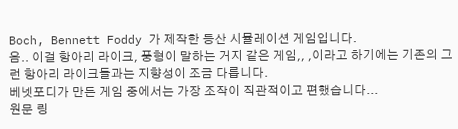Boch, Bennett Foddy 가 제작한 등산 시뮬레이션 게임입니다.
음.. 이걸 항아리 라이크, 풍형이 말하는 거지 같은 게임,, ,이라고 하기에는 기존의 그런 항아리 라이크들과는 지향성이 조금 다릅니다.
베넷포디가 만든 게임 중에서는 가장 조작이 직관적이고 편했습니다...
원문 링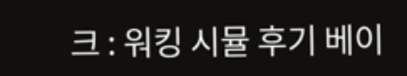크 : 워킹 시뮬 후기 베이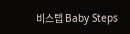비스텝 Baby Steps